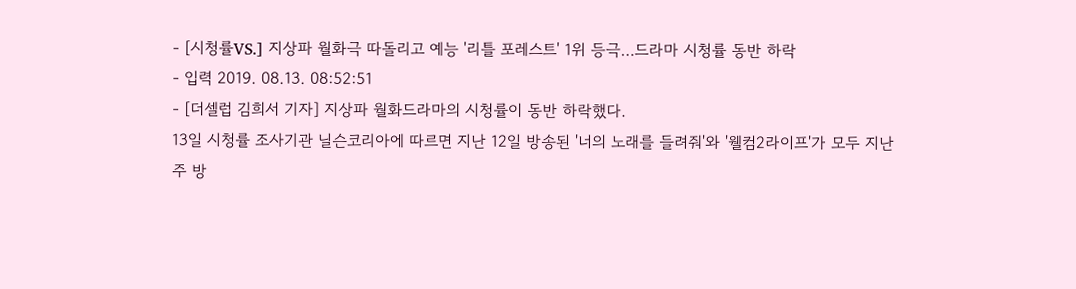- [시청률VS.] 지상파 월화극 따돌리고 예능 '리틀 포레스트' 1위 등극…드라마 시청률 동반 하락
- 입력 2019. 08.13. 08:52:51
- [더셀럽 김희서 기자] 지상파 월화드라마의 시청률이 동반 하락했다.
13일 시청률 조사기관 닐슨코리아에 따르면 지난 12일 방송된 '너의 노래를 들려줘'와 '웰컴2라이프'가 모두 지난 주 방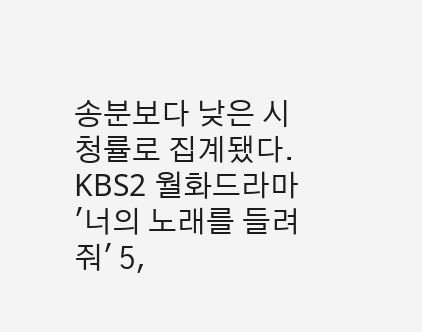송분보다 낮은 시청률로 집계됐다.
KBS2 월화드라마 '너의 노래를 들려줘' 5,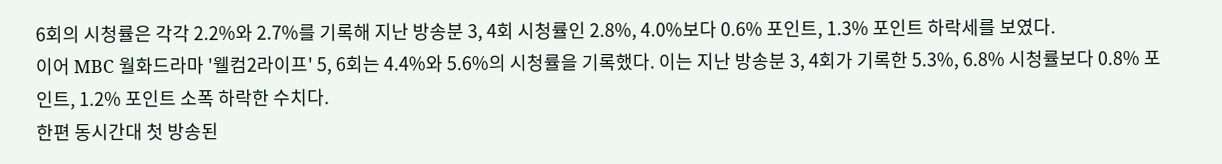6회의 시청률은 각각 2.2%와 2.7%를 기록해 지난 방송분 3, 4회 시청률인 2.8%, 4.0%보다 0.6% 포인트, 1.3% 포인트 하락세를 보였다.
이어 MBC 월화드라마 '웰컴2라이프' 5, 6회는 4.4%와 5.6%의 시청률을 기록했다. 이는 지난 방송분 3, 4회가 기록한 5.3%, 6.8% 시청률보다 0.8% 포인트, 1.2% 포인트 소폭 하락한 수치다.
한편 동시간대 첫 방송된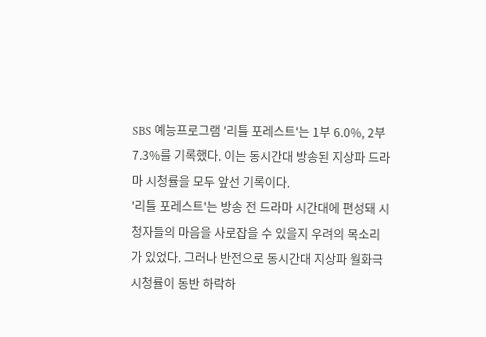SBS 예능프로그램 '리틀 포레스트'는 1부 6.0%, 2부 7.3%를 기록했다. 이는 동시간대 방송된 지상파 드라마 시청률을 모두 앞선 기록이다.
'리틀 포레스트'는 방송 전 드라마 시간대에 편성돼 시청자들의 마음을 사로잡을 수 있을지 우려의 목소리가 있었다. 그러나 반전으로 동시간대 지상파 월화극 시청률이 동반 하락하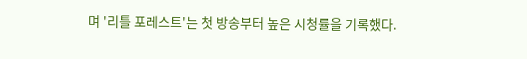며 '리틀 포레스트'는 첫 방송부터 높은 시청률을 기록했다.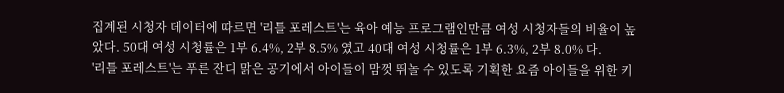집계된 시청자 데이터에 따르면 '리틀 포레스트'는 육아 예능 프로그램인만큼 여성 시청자들의 비율이 높았다. 50대 여성 시청률은 1부 6.4%, 2부 8.5% 였고 40대 여성 시청률은 1부 6.3%, 2부 8.0% 다.
'리틀 포레스트'는 푸른 잔디 맑은 공기에서 아이들이 맘껏 뛰놀 수 있도록 기획한 요즘 아이들을 위한 키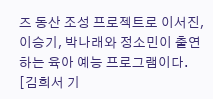즈 동산 조성 프로젝트로 이서진, 이승기, 박나래와 정소민이 출연하는 육아 예능 프로그램이다.
[김희서 기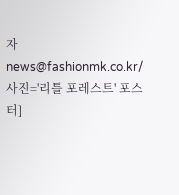자 news@fashionmk.co.kr/ 사진='리틀 포레스트' 포스터]